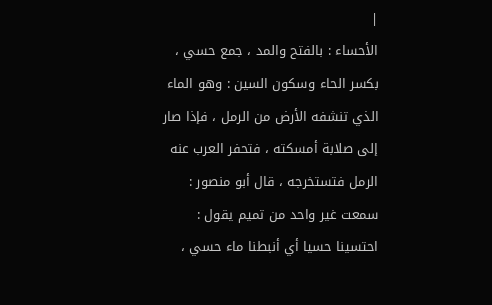|
الأحساء : بالفتح والمد ، جمع حسي ، بكسر الحاء وسكون السين : وهو الماء الذي تنشفه الأرض من الرمل ، فإذا صار إلى صلابة أمسكته ، فتحفر العرب عنه الرمل فتستخرجه ، قال أبو منصور : سمعت غير واحد من تميم يقول : احتسينا حسيا أي أنبطنا ماء حسي ،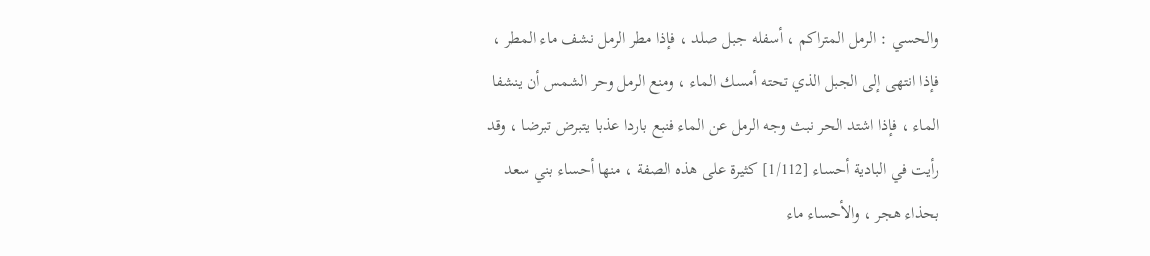والحسي : الرمل المتراكم ، أسفله جبل صلد ، فإذا مطر الرمل نشف ماء المطر ، فإذا انتهى إلى الجبل الذي تحته أمسك الماء ، ومنع الرمل وحر الشمس أن ينشفا الماء ، فإذا اشتد الحر نبث وجه الرمل عن الماء فنبع باردا عذبا يتبرض تبرضا ، وقد رأيت في البادية أحساء [1/112] كثيرة على هذه الصفة ، منها أحساء بني سعد بحذاء هجر ، والأحساء ماء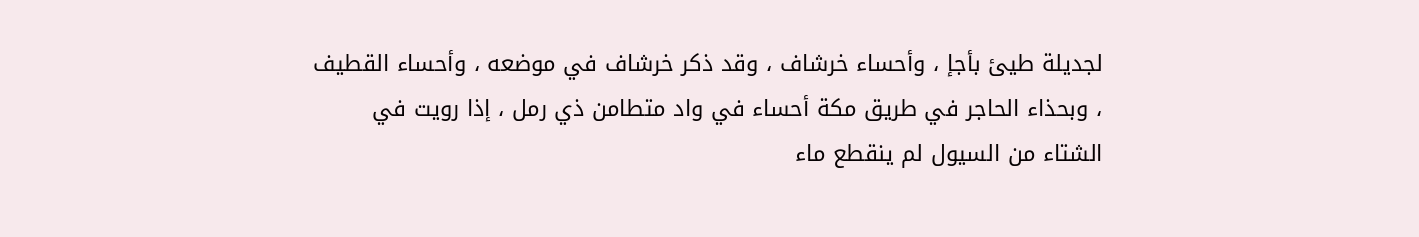لجديلة طيئ بأجإ ، وأحساء خرشاف ، وقد ذكر خرشاف في موضعه ، وأحساء القطيف ، وبحذاء الحاجر في طريق مكة أحساء في واد متطامن ذي رمل ، إذا رويت في الشتاء من السيول لم ينقطع ماء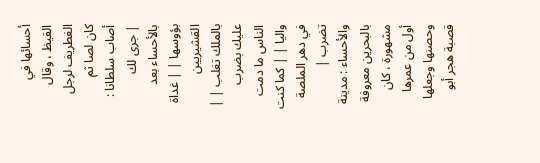أحسائها في القيظ ، وقال الغطريف لرجل كان لصا ثم أصاب سلطانا :
| جرى لك بالأحساء بعد بؤوسها | | غداة القشيريين بالملك تغلب | | عليك بضرب الناس ما دمت واليا | | كما كنت في دهر الملصة تضرب |
والأحساء : مدينة بالبحرين معروفة مشهورة ، كان أول من عمرها وحصنها وجعلها قصبة هجر أبو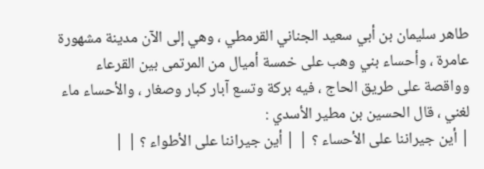طاهر سليمان بن أبي سعيد الجناني القرمطي ، وهي إلى الآن مدينة مشهورة عامرة ، وأحساء بني وهب على خمسة أميال من المرتمى بين القرعاء وواقصة على طريق الحاج ، فيه بركة وتسع آبار كبار وصغار ، والأحساء ماء لغني ، قال الحسين بن مطير الأسدي :
| أين جيراننا على الأحساء ؟ | | أين جيراننا على الأطواء ؟ | |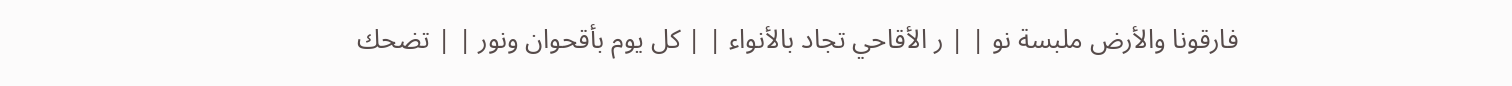فارقونا والأرض ملبسة نو | | ر الأقاحي تجاد بالأنواء | | كل يوم بأقحوان ونور | | تضحك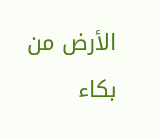الأرض من بكاء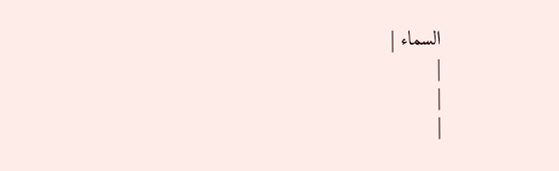السماء |
|
|
|